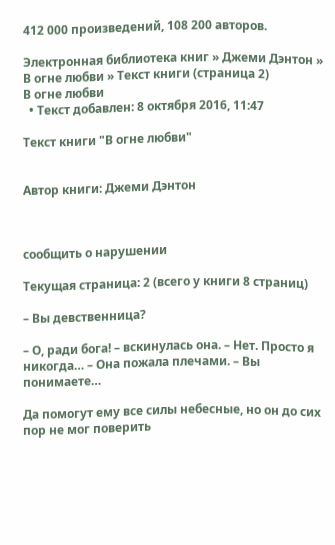412 000 произведений, 108 200 авторов.

Электронная библиотека книг » Джеми Дэнтон » В огне любви » Текст книги (страница 2)
В огне любви
  • Текст добавлен: 8 октября 2016, 11:47

Текст книги "В огне любви"


Автор книги: Джеми Дэнтон



сообщить о нарушении

Текущая страница: 2 (всего у книги 8 страниц)

– Вы девственница?

– О, ради бога! – вскинулась она. – Нет. Просто я никогда… – Она пожала плечами. – Вы понимаете…

Да помогут ему все силы небесные, но он до сих пор не мог поверить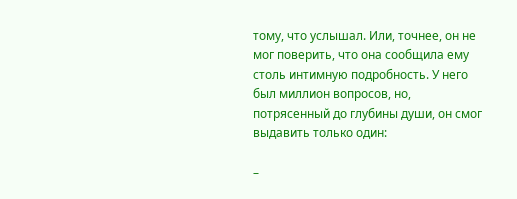тому, что услышал. Или, точнее, он не мог поверить, что она сообщила ему столь интимную подробность. У него был миллион вопросов, но, потрясенный до глубины души, он смог выдавить только один:

–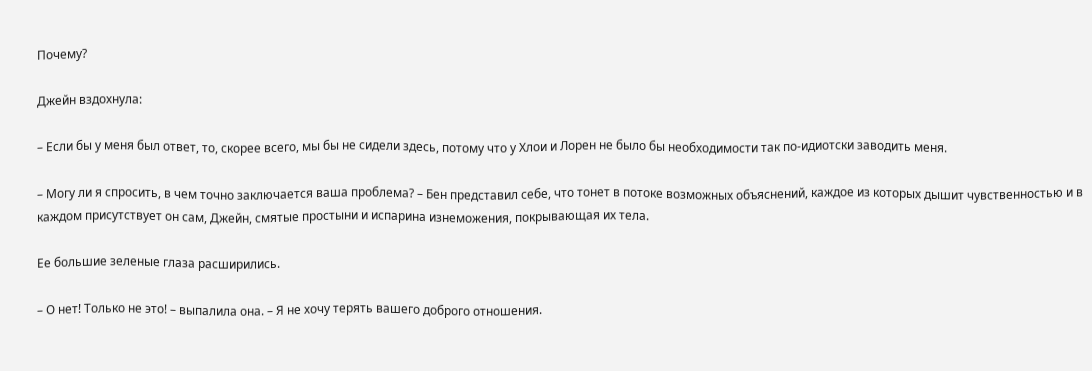Почему?

Джейн вздохнула:

– Если бы у меня был ответ, то, скорее всего, мы бы не сидели здесь, потому что у Хлои и Лорен не было бы необходимости так по-идиотски заводить меня.

– Могу ли я спросить, в чем точно заключается ваша проблема? – Бен представил себе, что тонет в потоке возможных объяснений, каждое из которых дышит чувственностью и в каждом присутствует он сам, Джейн, смятые простыни и испарина изнеможения, покрывающая их тела.

Ее большие зеленые глаза расширились.

– О нет! Только не это! – выпалила она. – Я не хочу терять вашего доброго отношения.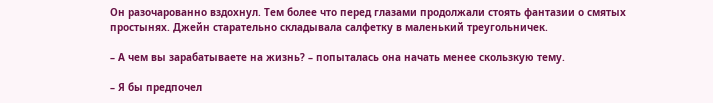Он разочарованно вздохнул. Тем более что перед глазами продолжали стоять фантазии о смятых простынях. Джейн старательно складывала салфетку в маленький треугольничек.

– А чем вы зарабатываете на жизнь? – попыталась она начать менее скользкую тему.

– Я бы предпочел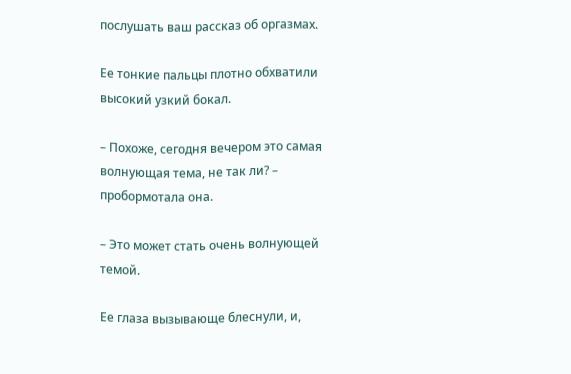послушать ваш рассказ об оргазмах.

Ее тонкие пальцы плотно обхватили высокий узкий бокал.

– Похоже, сегодня вечером это самая волнующая тема, не так ли? – пробормотала она.

– Это может стать очень волнующей темой.

Ее глаза вызывающе блеснули, и,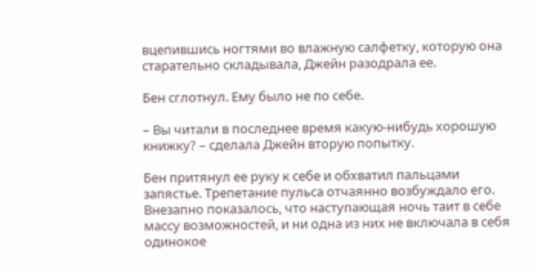вцепившись ногтями во влажную салфетку, которую она старательно складывала, Джейн разодрала ее.

Бен сглотнул. Ему было не по себе.

– Вы читали в последнее время какую-нибудь хорошую книжку? – сделала Джейн вторую попытку.

Бен притянул ее руку к себе и обхватил пальцами запястье. Трепетание пульса отчаянно возбуждало его. Внезапно показалось, что наступающая ночь таит в себе массу возможностей, и ни одна из них не включала в себя одинокое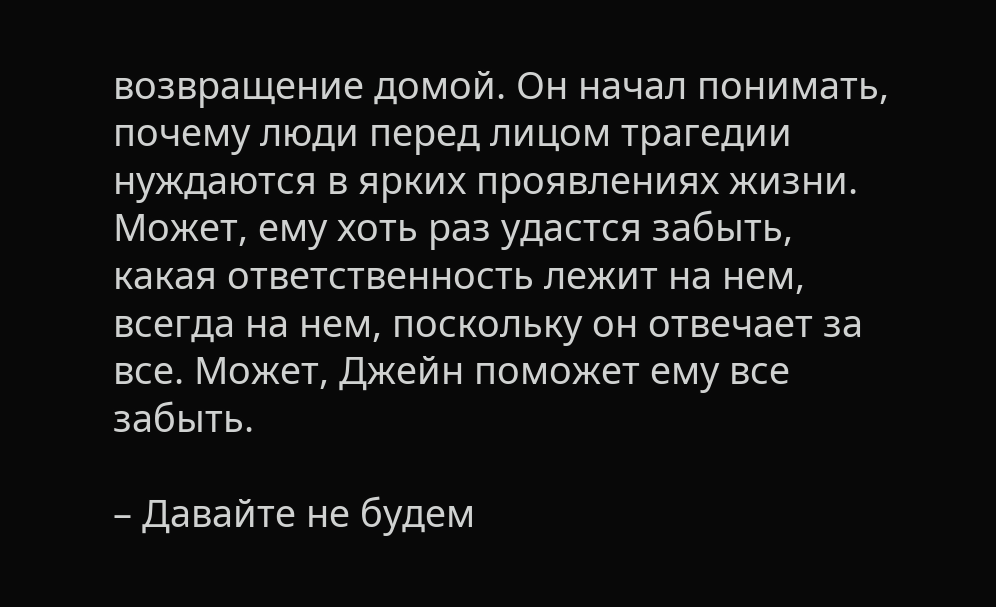возвращение домой. Он начал понимать, почему люди перед лицом трагедии нуждаются в ярких проявлениях жизни. Может, ему хоть раз удастся забыть, какая ответственность лежит на нем, всегда на нем, поскольку он отвечает за все. Может, Джейн поможет ему все забыть.

– Давайте не будем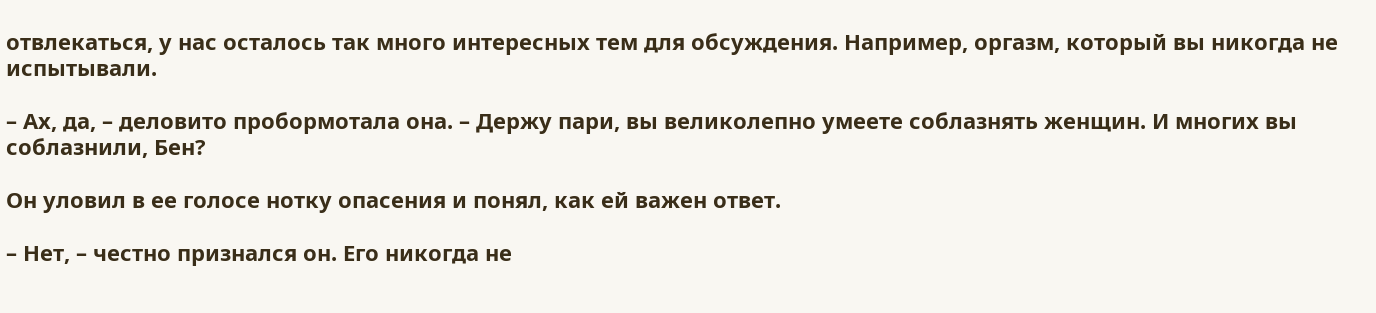отвлекаться, у нас осталось так много интересных тем для обсуждения. Например, оргазм, который вы никогда не испытывали.

– Ах, да, – деловито пробормотала она. – Держу пари, вы великолепно умеете соблазнять женщин. И многих вы соблазнили, Бен?

Он уловил в ее голосе нотку опасения и понял, как ей важен ответ.

– Нет, – честно признался он. Его никогда не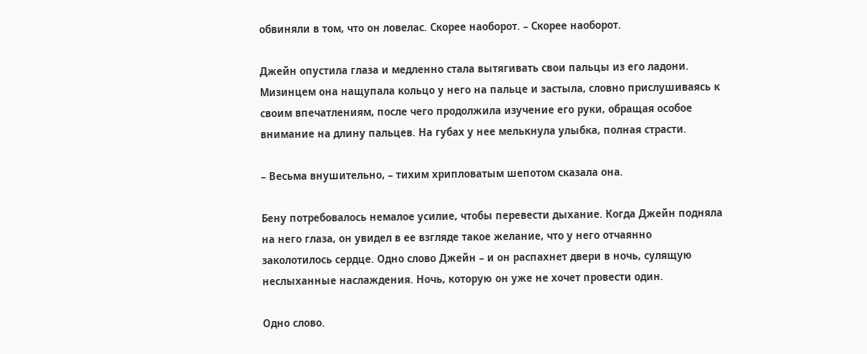обвиняли в том, что он ловелас. Скорее наоборот. – Скорее наоборот.

Джейн опустила глаза и медленно стала вытягивать свои пальцы из его ладони. Мизинцем она нащупала кольцо у него на пальце и застыла, словно прислушиваясь к своим впечатлениям, после чего продолжила изучение его руки, обращая особое внимание на длину пальцев. На губах у нее мелькнула улыбка, полная страсти.

– Весьма внушительно, – тихим хрипловатым шепотом сказала она.

Бену потребовалось немалое усилие, чтобы перевести дыхание. Когда Джейн подняла на него глаза, он увидел в ее взгляде такое желание, что у него отчаянно заколотилось сердце. Одно слово Джейн – и он распахнет двери в ночь, сулящую неслыханные наслаждения. Ночь, которую он уже не хочет провести один.

Одно слово.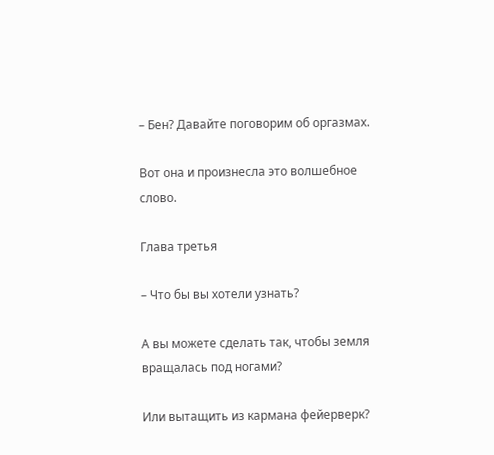– Бен? Давайте поговорим об оргазмах.

Вот она и произнесла это волшебное слово.

Глава третья

– Что бы вы хотели узнать?

А вы можете сделать так, чтобы земля вращалась под ногами?

Или вытащить из кармана фейерверк?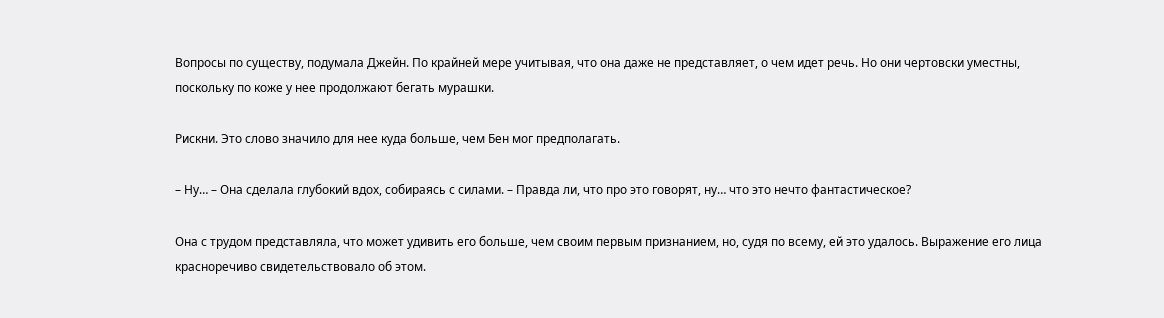Вопросы по существу, подумала Джейн. По крайней мере учитывая, что она даже не представляет, о чем идет речь. Но они чертовски уместны, поскольку по коже у нее продолжают бегать мурашки.

Рискни. Это слово значило для нее куда больше, чем Бен мог предполагать.

– Ну… – Она сделала глубокий вдох, собираясь с силами. – Правда ли, что про это говорят, ну… что это нечто фантастическое?

Она с трудом представляла, что может удивить его больше, чем своим первым признанием, но, судя по всему, ей это удалось. Выражение его лица красноречиво свидетельствовало об этом.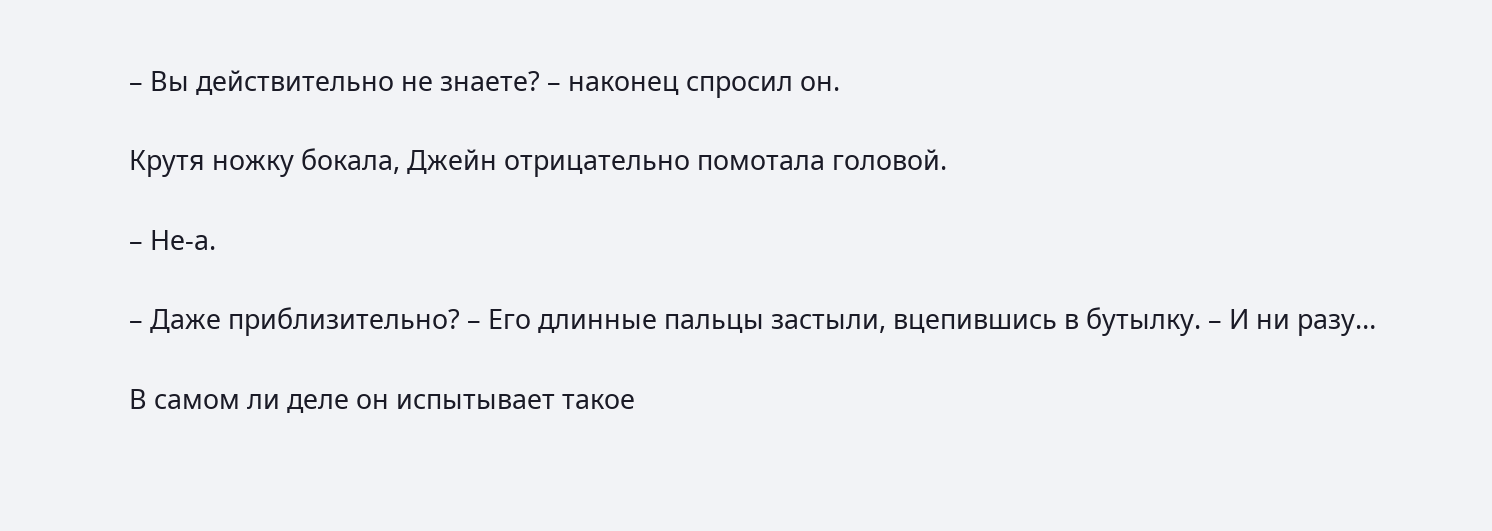– Вы действительно не знаете? – наконец спросил он.

Крутя ножку бокала, Джейн отрицательно помотала головой.

– Не-а.

– Даже приблизительно? – Его длинные пальцы застыли, вцепившись в бутылку. – И ни разу…

В самом ли деле он испытывает такое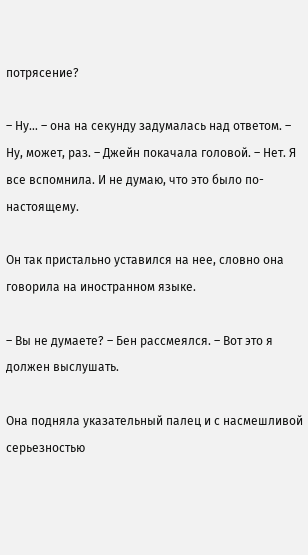потрясение?

– Ну… – она на секунду задумалась над ответом. – Ну, может, раз. – Джейн покачала головой. – Нет. Я все вспомнила. И не думаю, что это было по-настоящему.

Он так пристально уставился на нее, словно она говорила на иностранном языке.

– Вы не думаете? – Бен рассмеялся. – Вот это я должен выслушать.

Она подняла указательный палец и с насмешливой серьезностью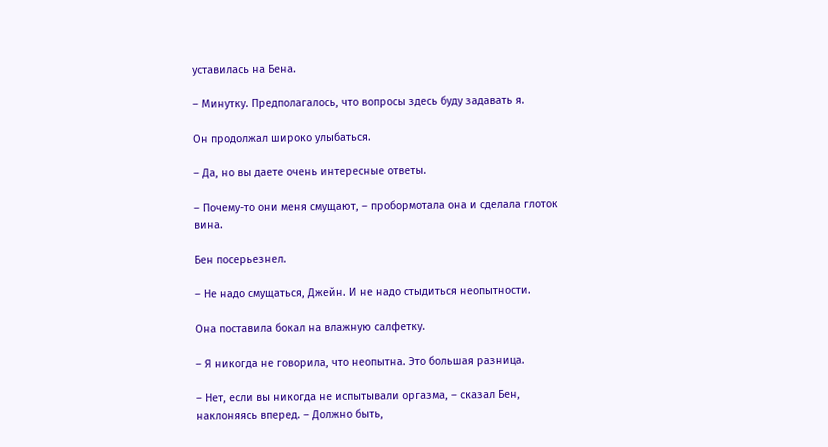уставилась на Бена.

– Минутку. Предполагалось, что вопросы здесь буду задавать я.

Он продолжал широко улыбаться.

– Да, но вы даете очень интересные ответы.

– Почему-то они меня смущают, – пробормотала она и сделала глоток вина.

Бен посерьезнел.

– Не надо смущаться, Джейн. И не надо стыдиться неопытности.

Она поставила бокал на влажную салфетку.

– Я никогда не говорила, что неопытна. Это большая разница.

– Нет, если вы никогда не испытывали оргазма, – сказал Бен, наклоняясь вперед. – Должно быть,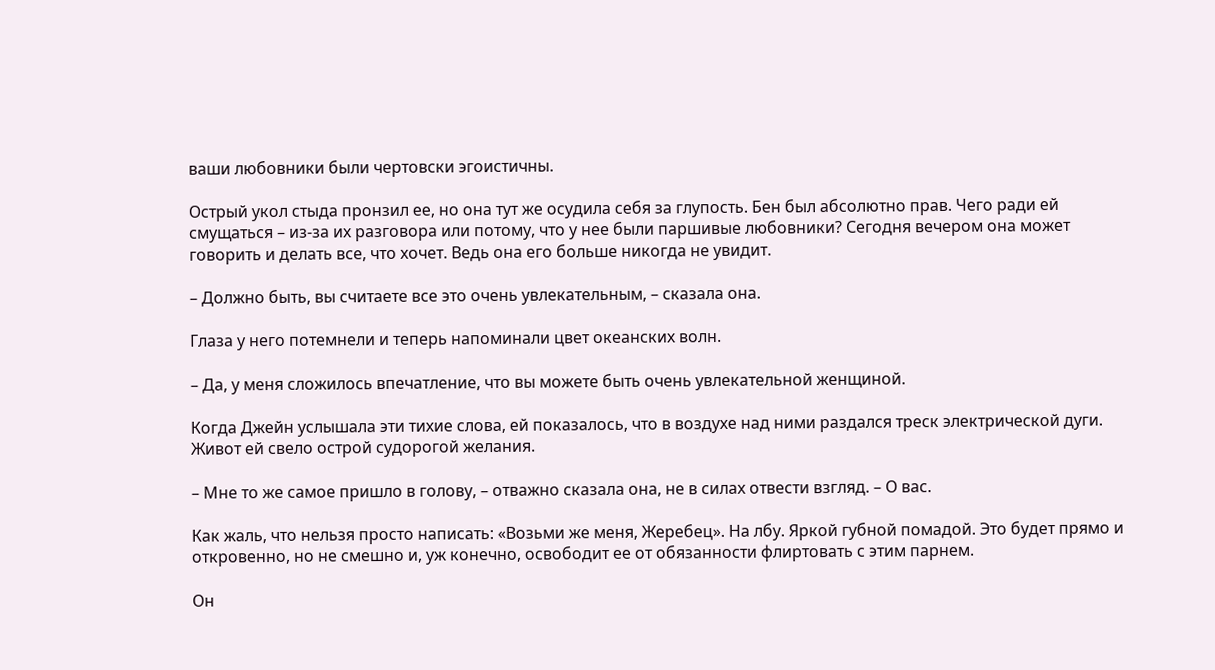ваши любовники были чертовски эгоистичны.

Острый укол стыда пронзил ее, но она тут же осудила себя за глупость. Бен был абсолютно прав. Чего ради ей смущаться – из-за их разговора или потому, что у нее были паршивые любовники? Сегодня вечером она может говорить и делать все, что хочет. Ведь она его больше никогда не увидит.

– Должно быть, вы считаете все это очень увлекательным, – сказала она.

Глаза у него потемнели и теперь напоминали цвет океанских волн.

– Да, у меня сложилось впечатление, что вы можете быть очень увлекательной женщиной.

Когда Джейн услышала эти тихие слова, ей показалось, что в воздухе над ними раздался треск электрической дуги. Живот ей свело острой судорогой желания.

– Мне то же самое пришло в голову, – отважно сказала она, не в силах отвести взгляд. – О вас.

Как жаль, что нельзя просто написать: «Возьми же меня, Жеребец». На лбу. Яркой губной помадой. Это будет прямо и откровенно, но не смешно и, уж конечно, освободит ее от обязанности флиртовать с этим парнем.

Он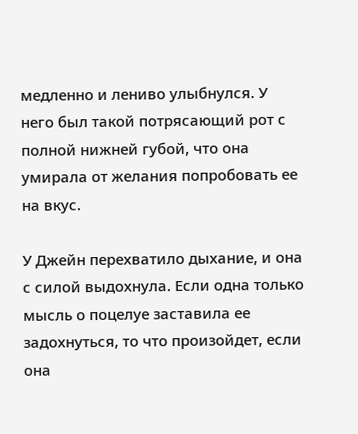медленно и лениво улыбнулся. У него был такой потрясающий рот с полной нижней губой, что она умирала от желания попробовать ее на вкус.

У Джейн перехватило дыхание, и она с силой выдохнула. Если одна только мысль о поцелуе заставила ее задохнуться, то что произойдет, если она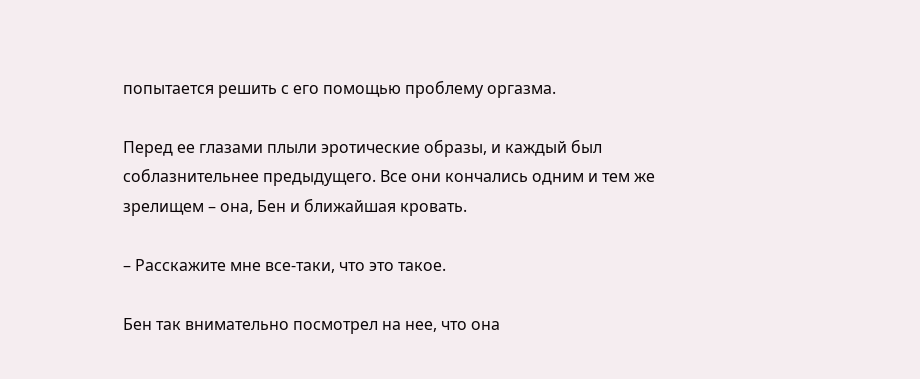попытается решить с его помощью проблему оргазма.

Перед ее глазами плыли эротические образы, и каждый был соблазнительнее предыдущего. Все они кончались одним и тем же зрелищем – она, Бен и ближайшая кровать.

– Расскажите мне все-таки, что это такое.

Бен так внимательно посмотрел на нее, что она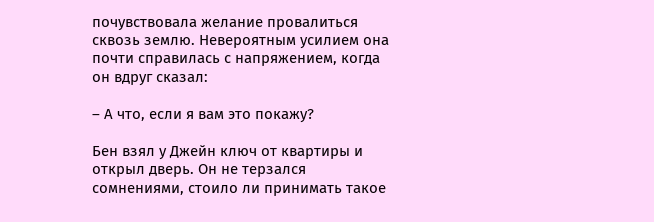почувствовала желание провалиться сквозь землю. Невероятным усилием она почти справилась с напряжением, когда он вдруг сказал:

– А что, если я вам это покажу?

Бен взял у Джейн ключ от квартиры и открыл дверь. Он не терзался сомнениями, стоило ли принимать такое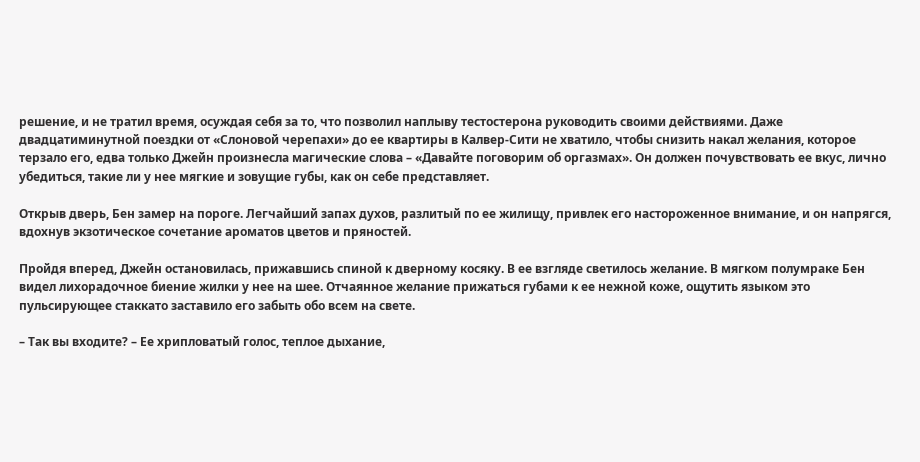решение, и не тратил время, осуждая себя за то, что позволил наплыву тестостерона руководить своими действиями. Даже двадцатиминутной поездки от «Слоновой черепахи» до ее квартиры в Калвер-Сити не хватило, чтобы снизить накал желания, которое терзало его, едва только Джейн произнесла магические слова – «Давайте поговорим об оргазмах». Он должен почувствовать ее вкус, лично убедиться, такие ли у нее мягкие и зовущие губы, как он себе представляет.

Открыв дверь, Бен замер на пороге. Легчайший запах духов, разлитый по ее жилищу, привлек его настороженное внимание, и он напрягся, вдохнув экзотическое сочетание ароматов цветов и пряностей.

Пройдя вперед, Джейн остановилась, прижавшись спиной к дверному косяку. В ее взгляде светилось желание. В мягком полумраке Бен видел лихорадочное биение жилки у нее на шее. Отчаянное желание прижаться губами к ее нежной коже, ощутить языком это пульсирующее стаккато заставило его забыть обо всем на свете.

– Так вы входите? – Ее хрипловатый голос, теплое дыхание,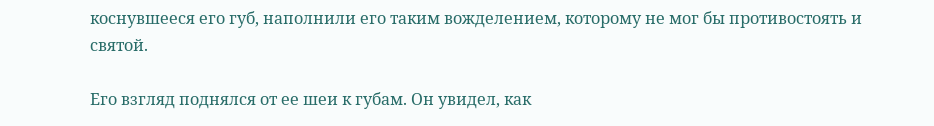коснувшееся его губ, наполнили его таким вожделением, которому не мог бы противостоять и святой.

Его взгляд поднялся от ее шеи к губам. Он увидел, как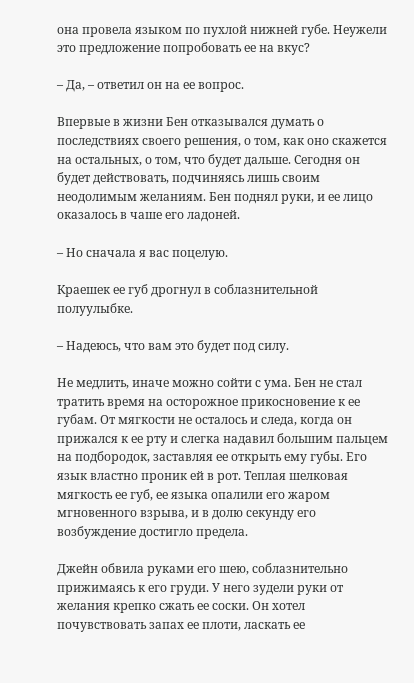она провела языком по пухлой нижней губе. Неужели это предложение попробовать ее на вкус?

– Да, – ответил он на ее вопрос.

Впервые в жизни Бен отказывался думать о последствиях своего решения, о том, как оно скажется на остальных, о том, что будет дальше. Сегодня он будет действовать, подчиняясь лишь своим неодолимым желаниям. Бен поднял руки, и ее лицо оказалось в чаше его ладоней.

– Но сначала я вас поцелую.

Краешек ее губ дрогнул в соблазнительной полуулыбке.

– Надеюсь, что вам это будет под силу.

Не медлить, иначе можно сойти с ума. Бен не стал тратить время на осторожное прикосновение к ее губам. От мягкости не осталось и следа, когда он прижался к ее рту и слегка надавил большим пальцем на подбородок, заставляя ее открыть ему губы. Его язык властно проник ей в рот. Теплая шелковая мягкость ее губ, ее языка опалили его жаром мгновенного взрыва, и в долю секунду его возбуждение достигло предела.

Джейн обвила руками его шею, соблазнительно прижимаясь к его груди. У него зудели руки от желания крепко сжать ее соски. Он хотел почувствовать запах ее плоти, ласкать ее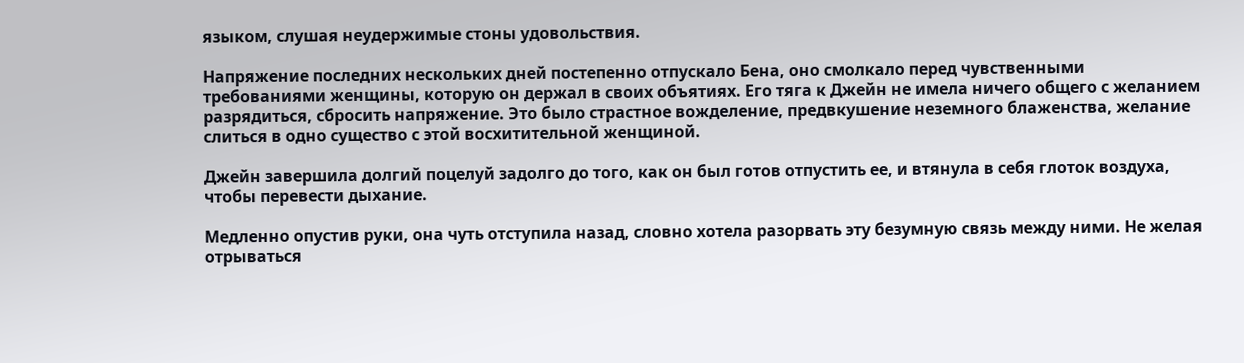языком, слушая неудержимые стоны удовольствия.

Напряжение последних нескольких дней постепенно отпускало Бена, оно смолкало перед чувственными требованиями женщины, которую он держал в своих объятиях. Его тяга к Джейн не имела ничего общего с желанием разрядиться, сбросить напряжение. Это было страстное вожделение, предвкушение неземного блаженства, желание слиться в одно существо с этой восхитительной женщиной.

Джейн завершила долгий поцелуй задолго до того, как он был готов отпустить ее, и втянула в себя глоток воздуха, чтобы перевести дыхание.

Медленно опустив руки, она чуть отступила назад, словно хотела разорвать эту безумную связь между ними. Не желая отрываться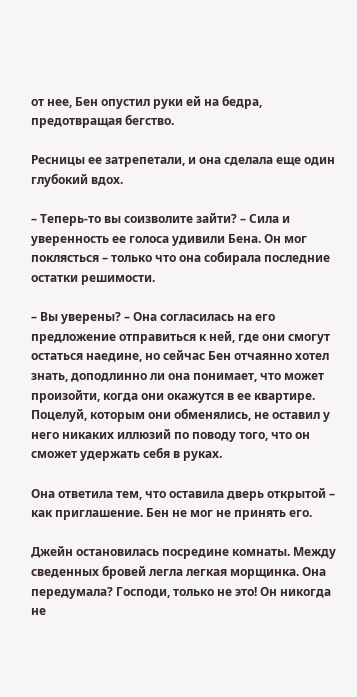от нее, Бен опустил руки ей на бедра, предотвращая бегство.

Ресницы ее затрепетали, и она сделала еще один глубокий вдох.

– Теперь-то вы соизволите зайти? – Сила и уверенность ее голоса удивили Бена. Он мог поклясться – только что она собирала последние остатки решимости.

– Вы уверены? – Она согласилась на его предложение отправиться к ней, где они смогут остаться наедине, но сейчас Бен отчаянно хотел знать, доподлинно ли она понимает, что может произойти, когда они окажутся в ее квартире. Поцелуй, которым они обменялись, не оставил у него никаких иллюзий по поводу того, что он сможет удержать себя в руках.

Она ответила тем, что оставила дверь открытой – как приглашение. Бен не мог не принять его.

Джейн остановилась посредине комнаты. Между сведенных бровей легла легкая морщинка. Она передумала? Господи, только не это! Он никогда не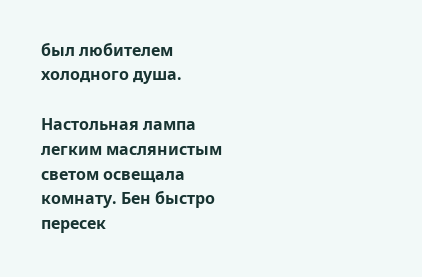был любителем холодного душа.

Настольная лампа легким маслянистым светом освещала комнату. Бен быстро пересек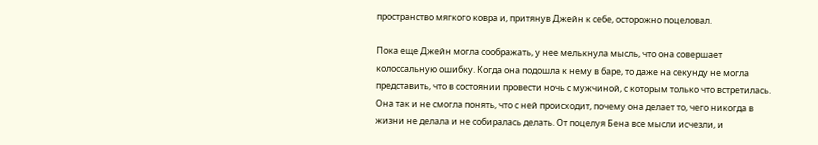пространство мягкого ковра и, притянув Джейн к себе, осторожно поцеловал.

Пока еще Джейн могла соображать, у нее мелькнула мысль, что она совершает колоссальную ошибку. Когда она подошла к нему в баре, то даже на секунду не могла представить, что в состоянии провести ночь с мужчиной, с которым только что встретилась. Она так и не смогла понять, что с ней происходит, почему она делает то, чего никогда в жизни не делала и не собиралась делать. От поцелуя Бена все мысли исчезли, и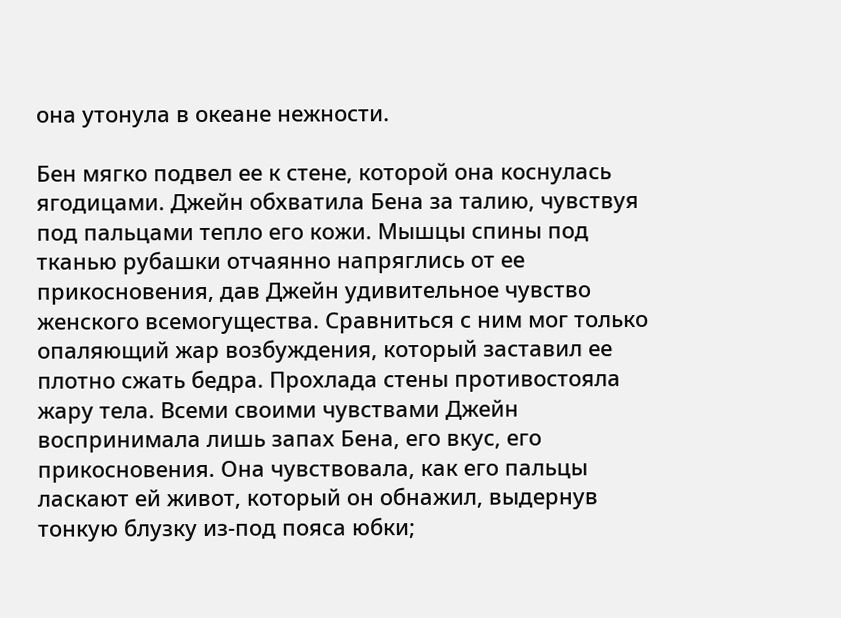она утонула в океане нежности.

Бен мягко подвел ее к стене, которой она коснулась ягодицами. Джейн обхватила Бена за талию, чувствуя под пальцами тепло его кожи. Мышцы спины под тканью рубашки отчаянно напряглись от ее прикосновения, дав Джейн удивительное чувство женского всемогущества. Сравниться с ним мог только опаляющий жар возбуждения, который заставил ее плотно сжать бедра. Прохлада стены противостояла жару тела. Всеми своими чувствами Джейн воспринимала лишь запах Бена, его вкус, его прикосновения. Она чувствовала, как его пальцы ласкают ей живот, который он обнажил, выдернув тонкую блузку из-под пояса юбки;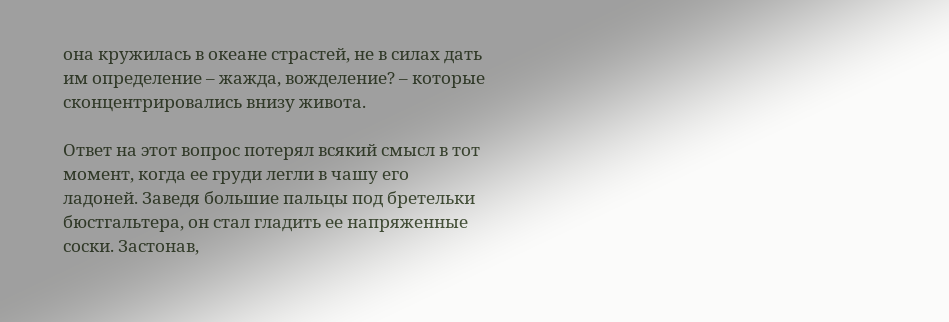она кружилась в океане страстей, не в силах дать им определение – жажда, вожделение? – которые сконцентрировались внизу живота.

Ответ на этот вопрос потерял всякий смысл в тот момент, когда ее груди легли в чашу его ладоней. Заведя большие пальцы под бретельки бюстгальтера, он стал гладить ее напряженные соски. Застонав,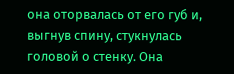она оторвалась от его губ и, выгнув спину, стукнулась головой о стенку. Она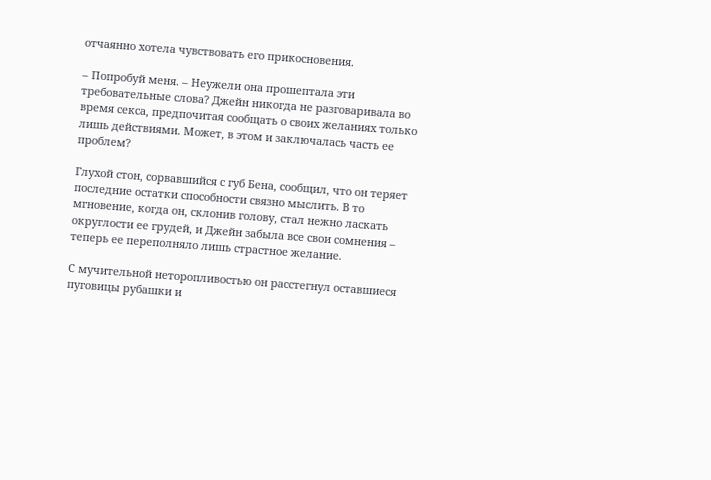отчаянно хотела чувствовать его прикосновения.

– Попробуй меня. – Неужели она прошептала эти требовательные слова? Джейн никогда не разговаривала во время секса, предпочитая сообщать о своих желаниях только лишь действиями. Может, в этом и заключалась часть ее проблем?

Глухой стон, сорвавшийся с губ Бена, сообщил, что он теряет последние остатки способности связно мыслить. В то мгновение, когда он, склонив голову, стал нежно ласкать округлости ее грудей, и Джейн забыла все свои сомнения – теперь ее переполняло лишь страстное желание.

С мучительной неторопливостью он расстегнул оставшиеся пуговицы рубашки и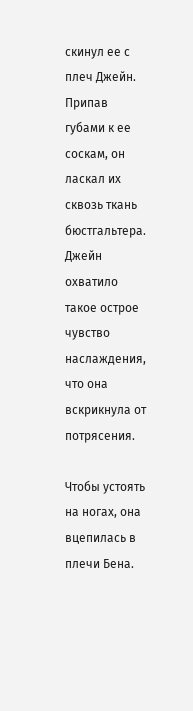скинул ее с плеч Джейн. Припав губами к ее соскам, он ласкал их сквозь ткань бюстгальтера. Джейн охватило такое острое чувство наслаждения, что она вскрикнула от потрясения.

Чтобы устоять на ногах, она вцепилась в плечи Бена.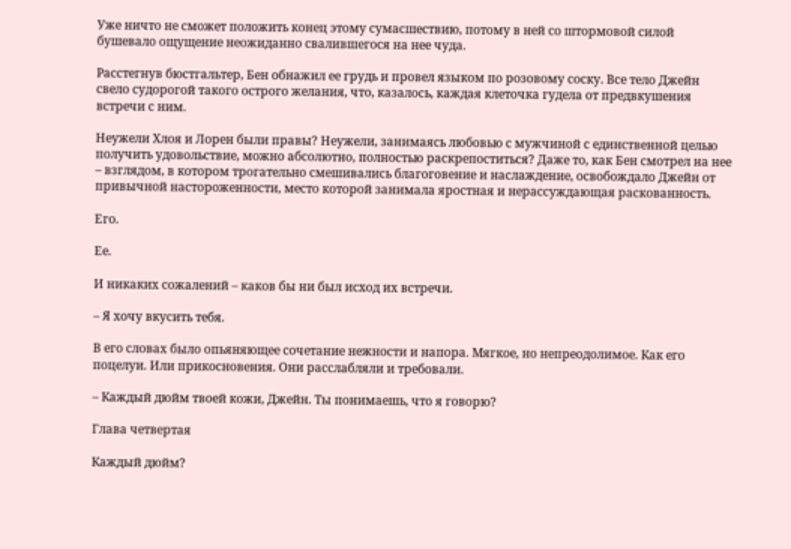Уже ничто не сможет положить конец этому сумасшествию, потому в ней со штормовой силой бушевало ощущение неожиданно свалившегося на нее чуда.

Расстегнув бюстгальтер, Бен обнажил ее грудь и провел языком по розовому соску. Все тело Джейн свело судорогой такого острого желания, что, казалось, каждая клеточка гудела от предвкушения встречи с ним.

Неужели Хлоя и Лорен были правы? Неужели, занимаясь любовью с мужчиной с единственной целью получить удовольствие, можно абсолютно, полностью раскрепоститься? Даже то, как Бен смотрел на нее – взглядом, в котором трогательно смешивались благоговение и наслаждение, освобождало Джейн от привычной настороженности, место которой занимала яростная и нерассуждающая раскованность.

Его.

Ее.

И никаких сожалений – каков бы ни был исход их встречи.

– Я хочу вкусить тебя.

В его словах было опьяняющее сочетание нежности и напора. Мягкое, но непреодолимое. Как его поцелуи. Или прикосновения. Они расслабляли и требовали.

– Каждый дюйм твоей кожи, Джейн. Ты понимаешь, что я говорю?

Глава четвертая

Каждый дюйм?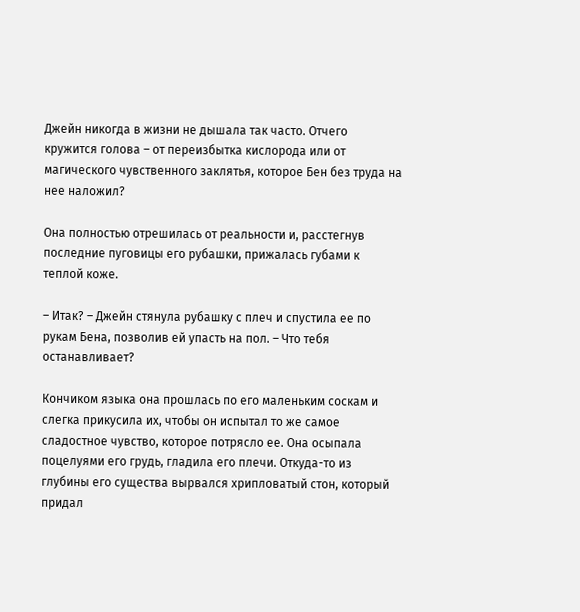Джейн никогда в жизни не дышала так часто. Отчего кружится голова – от переизбытка кислорода или от магического чувственного заклятья, которое Бен без труда на нее наложил?

Она полностью отрешилась от реальности и, расстегнув последние пуговицы его рубашки, прижалась губами к теплой коже.

– Итак? – Джейн стянула рубашку с плеч и спустила ее по рукам Бена, позволив ей упасть на пол. – Что тебя останавливает?

Кончиком языка она прошлась по его маленьким соскам и слегка прикусила их, чтобы он испытал то же самое сладостное чувство, которое потрясло ее. Она осыпала поцелуями его грудь, гладила его плечи. Откуда-то из глубины его существа вырвался хрипловатый стон, который придал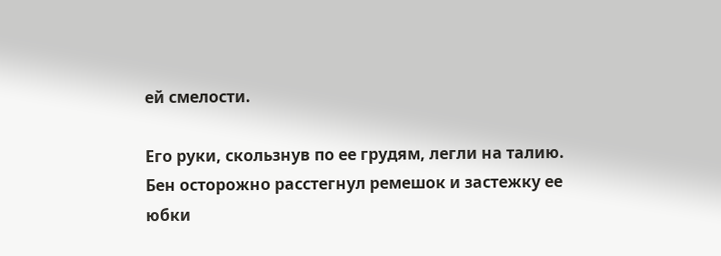ей смелости.

Его руки, скользнув по ее грудям, легли на талию. Бен осторожно расстегнул ремешок и застежку ее юбки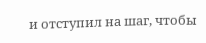и отступил на шаг, чтобы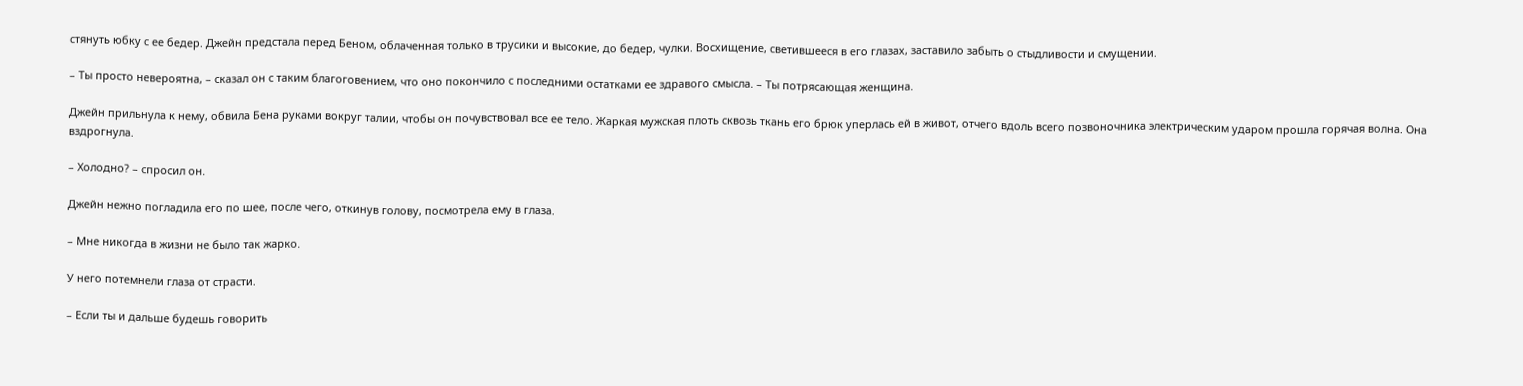стянуть юбку с ее бедер. Джейн предстала перед Беном, облаченная только в трусики и высокие, до бедер, чулки. Восхищение, светившееся в его глазах, заставило забыть о стыдливости и смущении.

– Ты просто невероятна, – сказал он с таким благоговением, что оно покончило с последними остатками ее здравого смысла. – Ты потрясающая женщина.

Джейн прильнула к нему, обвила Бена руками вокруг талии, чтобы он почувствовал все ее тело. Жаркая мужская плоть сквозь ткань его брюк уперлась ей в живот, отчего вдоль всего позвоночника электрическим ударом прошла горячая волна. Она вздрогнула.

– Холодно? – спросил он.

Джейн нежно погладила его по шее, после чего, откинув голову, посмотрела ему в глаза.

– Мне никогда в жизни не было так жарко.

У него потемнели глаза от страсти.

– Если ты и дальше будешь говорить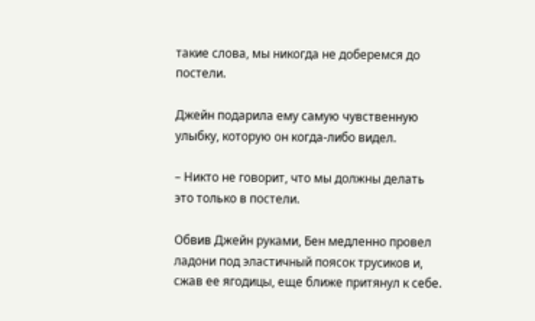такие слова, мы никогда не доберемся до постели.

Джейн подарила ему самую чувственную улыбку, которую он когда-либо видел.

– Никто не говорит, что мы должны делать это только в постели.

Обвив Джейн руками, Бен медленно провел ладони под эластичный поясок трусиков и, сжав ее ягодицы, еще ближе притянул к себе.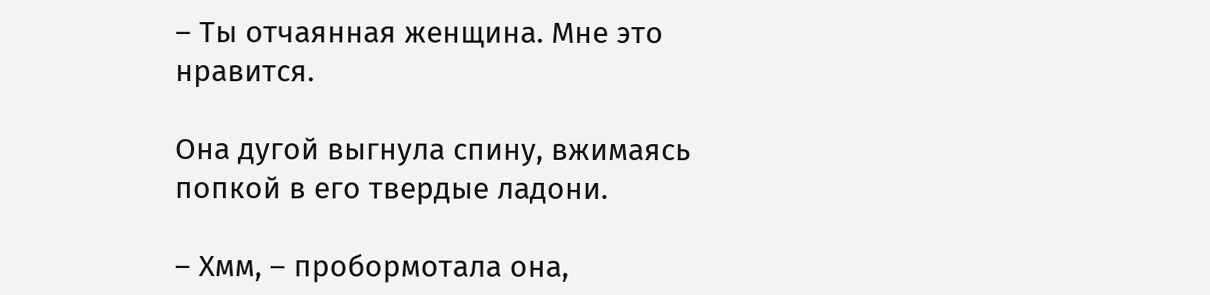– Ты отчаянная женщина. Мне это нравится.

Она дугой выгнула спину, вжимаясь попкой в его твердые ладони.

– Хмм, – пробормотала она,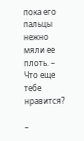пока его пальцы нежно мяли ее плоть. – Что еще тебе нравится?

–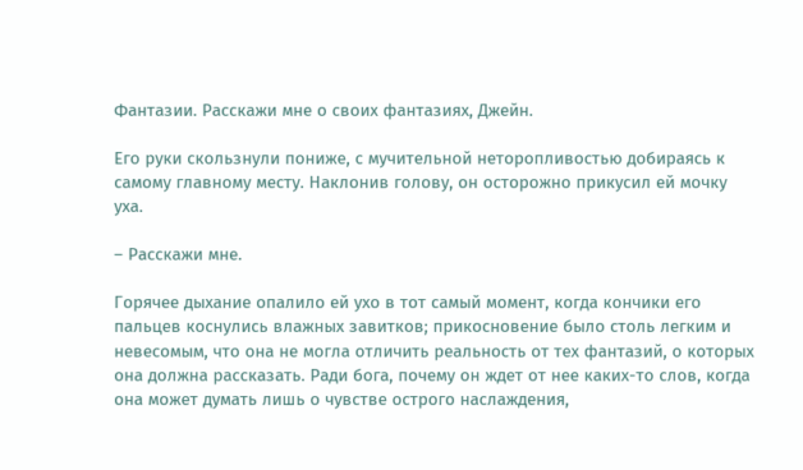Фантазии. Расскажи мне о своих фантазиях, Джейн.

Его руки скользнули пониже, с мучительной неторопливостью добираясь к самому главному месту. Наклонив голову, он осторожно прикусил ей мочку уха.

– Расскажи мне.

Горячее дыхание опалило ей ухо в тот самый момент, когда кончики его пальцев коснулись влажных завитков; прикосновение было столь легким и невесомым, что она не могла отличить реальность от тех фантазий, о которых она должна рассказать. Ради бога, почему он ждет от нее каких-то слов, когда она может думать лишь о чувстве острого наслаждения,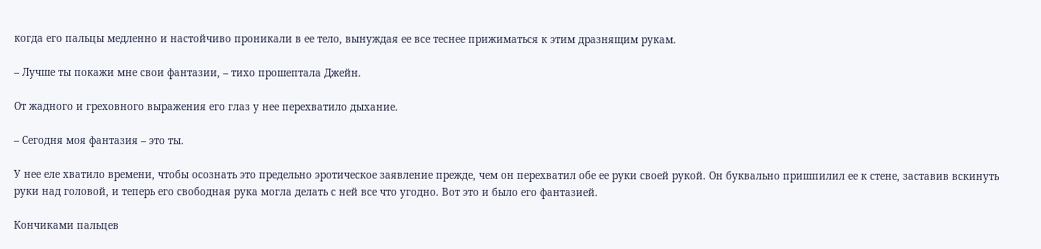когда его пальцы медленно и настойчиво проникали в ее тело, вынуждая ее все теснее прижиматься к этим дразнящим рукам.

– Лучше ты покажи мне свои фантазии, – тихо прошептала Джейн.

От жадного и греховного выражения его глаз у нее перехватило дыхание.

– Сегодня моя фантазия – это ты.

У нее еле хватило времени, чтобы осознать это предельно эротическое заявление прежде, чем он перехватил обе ее руки своей рукой. Он буквально пришпилил ее к стене, заставив вскинуть руки над головой, и теперь его свободная рука могла делать с ней все что угодно. Вот это и было его фантазией.

Кончиками пальцев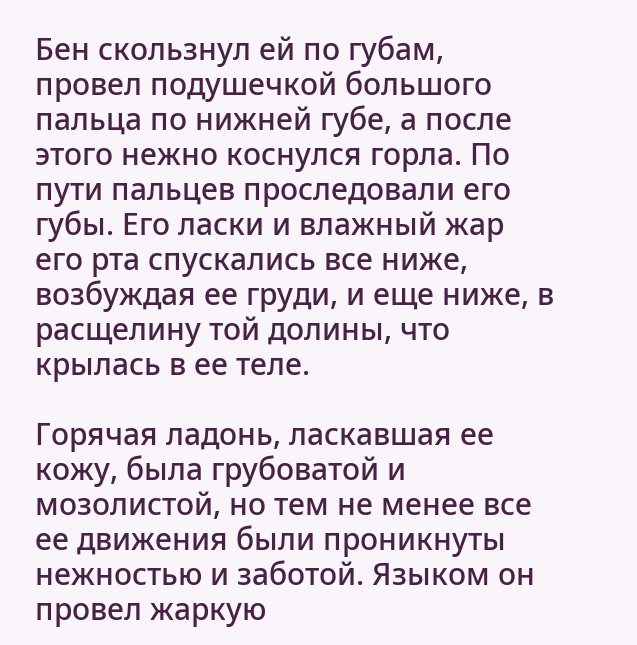Бен скользнул ей по губам, провел подушечкой большого пальца по нижней губе, а после этого нежно коснулся горла. По пути пальцев проследовали его губы. Его ласки и влажный жар его рта спускались все ниже, возбуждая ее груди, и еще ниже, в расщелину той долины, что крылась в ее теле.

Горячая ладонь, ласкавшая ее кожу, была грубоватой и мозолистой, но тем не менее все ее движения были проникнуты нежностью и заботой. Языком он провел жаркую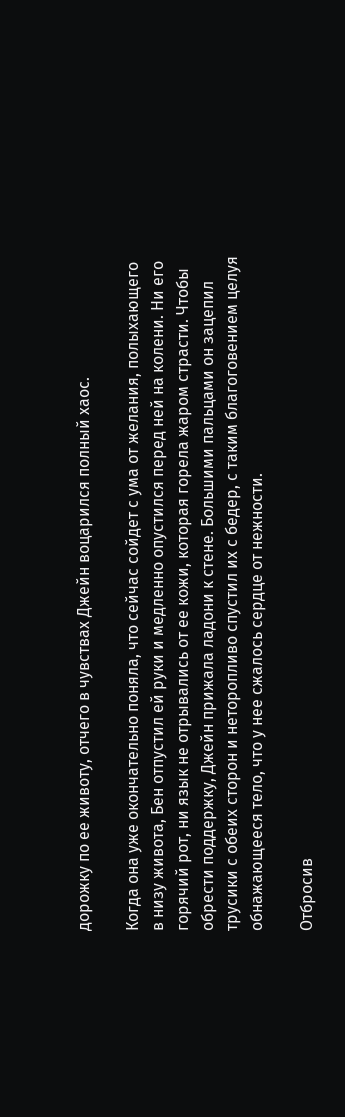дорожку по ее животу, отчего в чувствах Джейн воцарился полный хаос.

Когда она уже окончательно поняла, что сейчас сойдет с ума от желания, полыхающего в низу живота, Бен отпустил ей руки и медленно опустился перед ней на колени. Ни его горячий рот, ни язык не отрывались от ее кожи, которая горела жаром страсти. Чтобы обрести поддержку, Джейн прижала ладони к стене. Большими пальцами он зацепил трусики с обеих сторон и неторопливо спустил их с бедер, с таким благоговением целуя обнажающееся тело, что у нее сжалось сердце от нежности.

Отбросив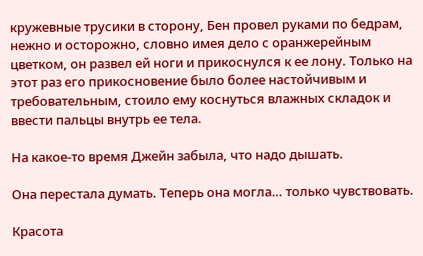кружевные трусики в сторону, Бен провел руками по бедрам, нежно и осторожно, словно имея дело с оранжерейным цветком, он развел ей ноги и прикоснулся к ее лону. Только на этот раз его прикосновение было более настойчивым и требовательным, стоило ему коснуться влажных складок и ввести пальцы внутрь ее тела.

На какое-то время Джейн забыла, что надо дышать.

Она перестала думать. Теперь она могла… только чувствовать.

Красота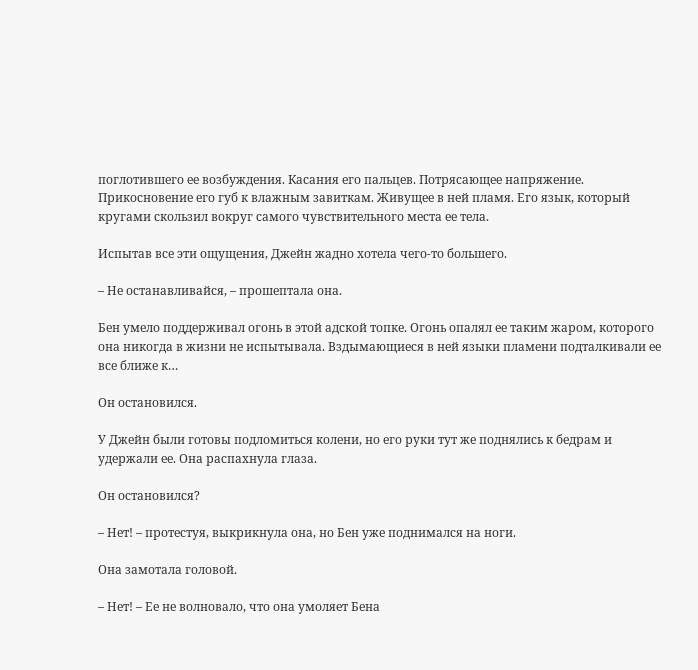поглотившего ее возбуждения. Касания его пальцев. Потрясающее напряжение. Прикосновение его губ к влажным завиткам. Живущее в ней пламя. Его язык, который кругами скользил вокруг самого чувствительного места ее тела.

Испытав все эти ощущения, Джейн жадно хотела чего-то большего.

– Не останавливайся, – прошептала она.

Бен умело поддерживал огонь в этой адской топке. Огонь опалял ее таким жаром, которого она никогда в жизни не испытывала. Вздымающиеся в ней языки пламени подталкивали ее все ближе к…

Он остановился.

У Джейн были готовы подломиться колени, но его руки тут же поднялись к бедрам и удержали ее. Она распахнула глаза.

Он остановился?

– Нет! – протестуя, выкрикнула она, но Бен уже поднимался на ноги.

Она замотала головой.

– Нет! – Ее не волновало, что она умоляет Бена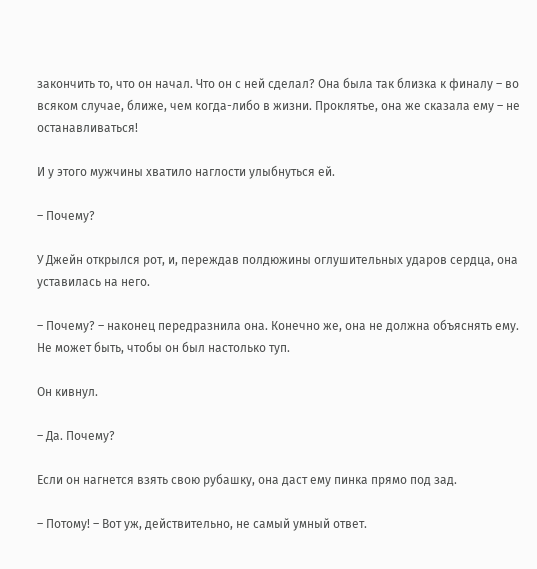закончить то, что он начал. Что он с ней сделал? Она была так близка к финалу – во всяком случае, ближе, чем когда-либо в жизни. Проклятье, она же сказала ему – не останавливаться!

И у этого мужчины хватило наглости улыбнуться ей.

– Почему?

У Джейн открылся рот, и, переждав полдюжины оглушительных ударов сердца, она уставилась на него.

– Почему? – наконец передразнила она. Конечно же, она не должна объяснять ему. Не может быть, чтобы он был настолько туп.

Он кивнул.

– Да. Почему?

Если он нагнется взять свою рубашку, она даст ему пинка прямо под зад.

– Потому! – Вот уж, действительно, не самый умный ответ.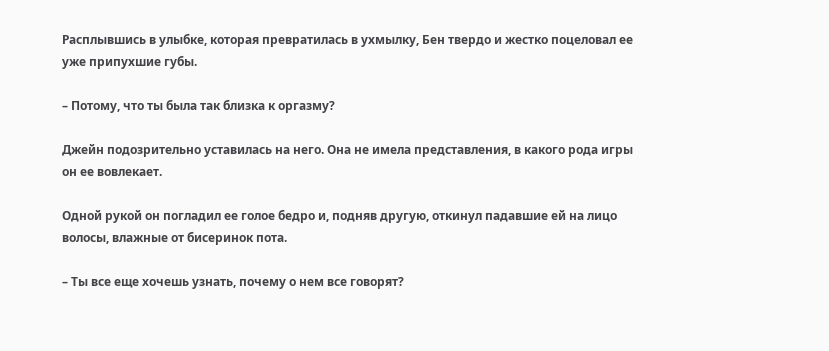Расплывшись в улыбке, которая превратилась в ухмылку, Бен твердо и жестко поцеловал ее уже припухшие губы.

– Потому, что ты была так близка к оргазму?

Джейн подозрительно уставилась на него. Она не имела представления, в какого рода игры он ее вовлекает.

Одной рукой он погладил ее голое бедро и, подняв другую, откинул падавшие ей на лицо волосы, влажные от бисеринок пота.

– Ты все еще хочешь узнать, почему о нем все говорят?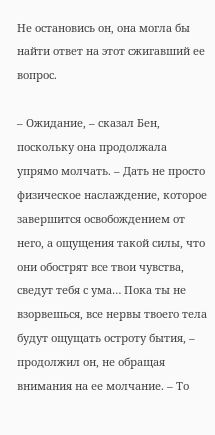Не остановись он, она могла бы найти ответ на этот сжигавший ее вопрос.

– Ожидание, – сказал Бен, поскольку она продолжала упрямо молчать. – Дать не просто физическое наслаждение, которое завершится освобождением от него, а ощущения такой силы, что они обострят все твои чувства, сведут тебя с ума… Пока ты не взорвешься, все нервы твоего тела будут ощущать остроту бытия, – продолжил он, не обращая внимания на ее молчание. – То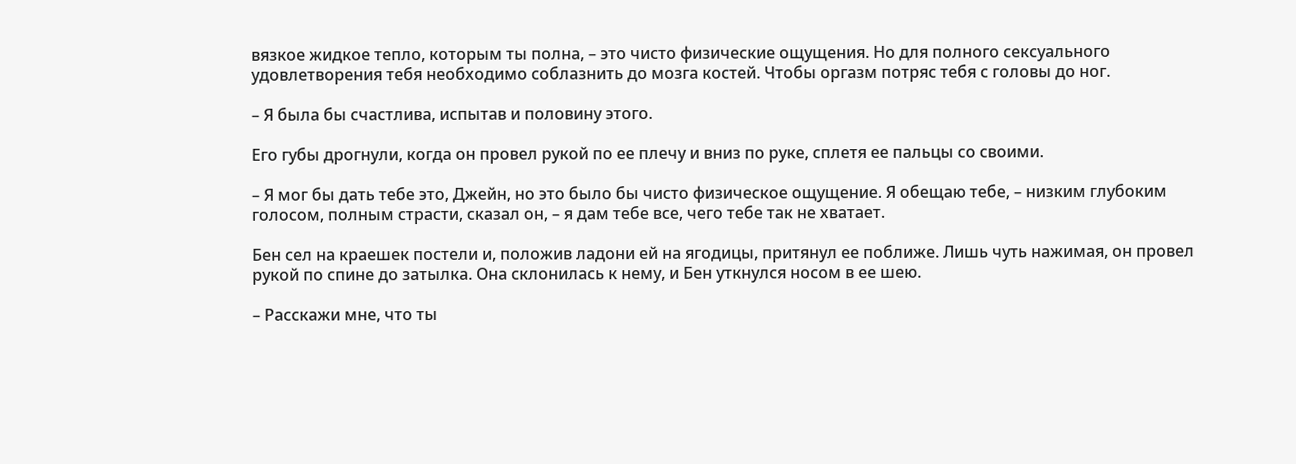вязкое жидкое тепло, которым ты полна, – это чисто физические ощущения. Но для полного сексуального удовлетворения тебя необходимо соблазнить до мозга костей. Чтобы оргазм потряс тебя с головы до ног.

– Я была бы счастлива, испытав и половину этого.

Его губы дрогнули, когда он провел рукой по ее плечу и вниз по руке, сплетя ее пальцы со своими.

– Я мог бы дать тебе это, Джейн, но это было бы чисто физическое ощущение. Я обещаю тебе, – низким глубоким голосом, полным страсти, сказал он, – я дам тебе все, чего тебе так не хватает.

Бен сел на краешек постели и, положив ладони ей на ягодицы, притянул ее поближе. Лишь чуть нажимая, он провел рукой по спине до затылка. Она склонилась к нему, и Бен уткнулся носом в ее шею.

– Расскажи мне, что ты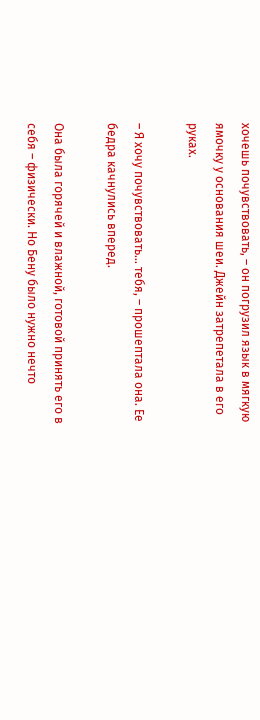хочешь почувствовать, – он погрузил язык в мягкую ямочку у основания шеи. Джейн затрепетала в его руках.

– Я хочу почувствовать… тебя, – прошептала она. Ее бедра качнулись вперед.

Она была горячей и влажной, готовой принять его в себя – физически. Но Бену было нужно нечто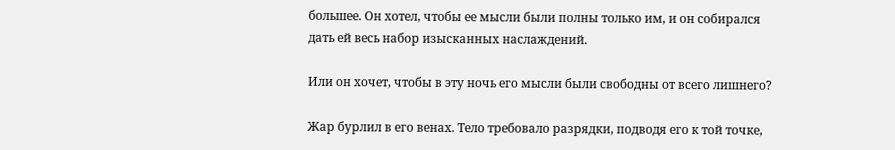большее. Он хотел, чтобы ее мысли были полны только им, и он собирался дать ей весь набор изысканных наслаждений.

Или он хочет, чтобы в эту ночь его мысли были свободны от всего лишнего?

Жар бурлил в его венах. Тело требовало разрядки, подводя его к той точке,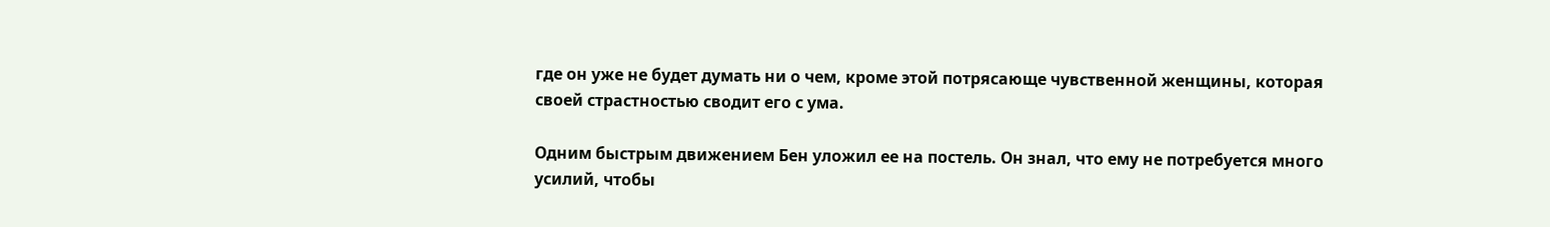где он уже не будет думать ни о чем, кроме этой потрясающе чувственной женщины, которая своей страстностью сводит его с ума.

Одним быстрым движением Бен уложил ее на постель. Он знал, что ему не потребуется много усилий, чтобы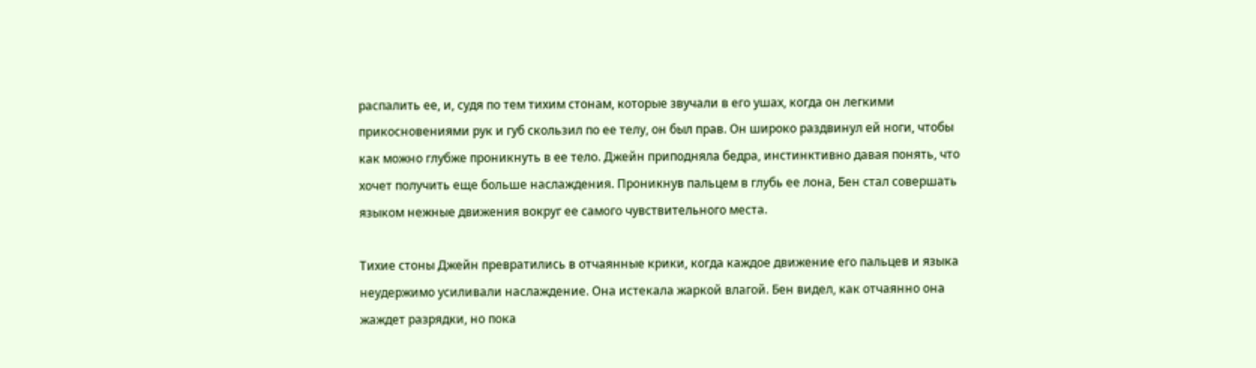распалить ее, и, судя по тем тихим стонам, которые звучали в его ушах, когда он легкими прикосновениями рук и губ скользил по ее телу, он был прав. Он широко раздвинул ей ноги, чтобы как можно глубже проникнуть в ее тело. Джейн приподняла бедра, инстинктивно давая понять, что хочет получить еще больше наслаждения. Проникнув пальцем в глубь ее лона, Бен стал совершать языком нежные движения вокруг ее самого чувствительного места.

Тихие стоны Джейн превратились в отчаянные крики, когда каждое движение его пальцев и языка неудержимо усиливали наслаждение. Она истекала жаркой влагой. Бен видел, как отчаянно она жаждет разрядки, но пока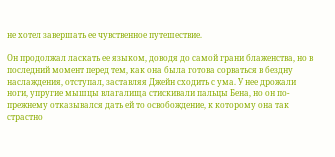не хотел завершать ее чувственное путешествие.

Он продолжал ласкать ее языком, доводя до самой грани блаженства, но в последний момент перед тем, как она была готова сорваться в бездну наслаждения, отступал, заставляя Джейн сходить с ума. У нее дрожали ноги, упругие мышцы влагалища стискивали пальцы Бена, но он по-прежнему отказывался дать ей то освобождение, к которому она так страстно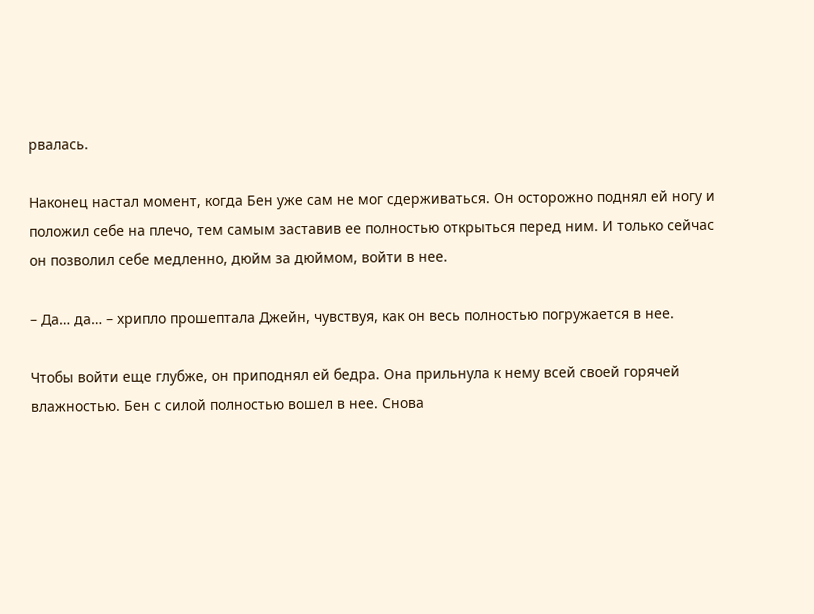рвалась.

Наконец настал момент, когда Бен уже сам не мог сдерживаться. Он осторожно поднял ей ногу и положил себе на плечо, тем самым заставив ее полностью открыться перед ним. И только сейчас он позволил себе медленно, дюйм за дюймом, войти в нее.

– Да… да… – хрипло прошептала Джейн, чувствуя, как он весь полностью погружается в нее.

Чтобы войти еще глубже, он приподнял ей бедра. Она прильнула к нему всей своей горячей влажностью. Бен с силой полностью вошел в нее. Снова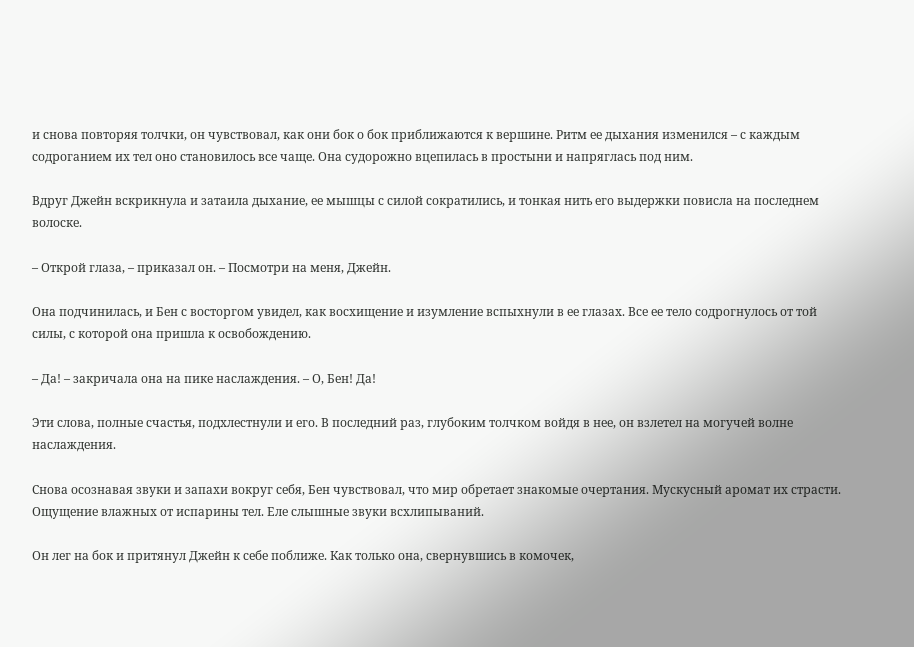и снова повторяя толчки, он чувствовал, как они бок о бок приближаются к вершине. Ритм ее дыхания изменился – с каждым содроганием их тел оно становилось все чаще. Она судорожно вцепилась в простыни и напряглась под ним.

Вдруг Джейн вскрикнула и затаила дыхание, ее мышцы с силой сократились, и тонкая нить его выдержки повисла на последнем волоске.

– Открой глаза, – приказал он. – Посмотри на меня, Джейн.

Она подчинилась, и Бен с восторгом увидел, как восхищение и изумление вспыхнули в ее глазах. Все ее тело содрогнулось от той силы, с которой она пришла к освобождению.

– Да! – закричала она на пике наслаждения. – О, Бен! Да!

Эти слова, полные счастья, подхлестнули и его. В последний раз, глубоким толчком войдя в нее, он взлетел на могучей волне наслаждения.

Снова осознавая звуки и запахи вокруг себя, Бен чувствовал, что мир обретает знакомые очертания. Мускусный аромат их страсти. Ощущение влажных от испарины тел. Еле слышные звуки всхлипываний.

Он лег на бок и притянул Джейн к себе поближе. Как только она, свернувшись в комочек,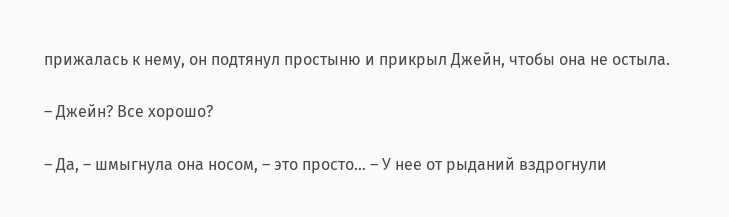прижалась к нему, он подтянул простыню и прикрыл Джейн, чтобы она не остыла.

– Джейн? Все хорошо?

– Да, – шмыгнула она носом, – это просто… – У нее от рыданий вздрогнули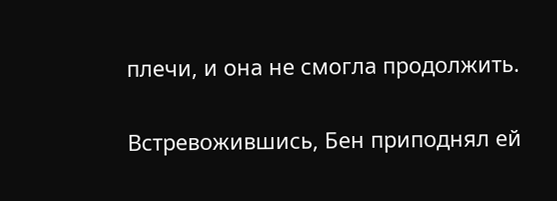плечи, и она не смогла продолжить.

Встревожившись, Бен приподнял ей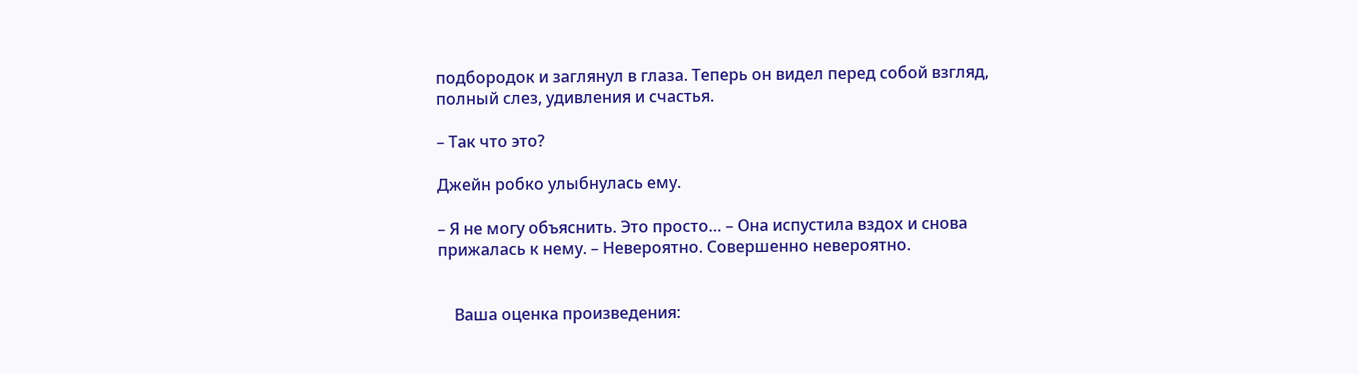подбородок и заглянул в глаза. Теперь он видел перед собой взгляд, полный слез, удивления и счастья.

– Так что это?

Джейн робко улыбнулась ему.

– Я не могу объяснить. Это просто… – Она испустила вздох и снова прижалась к нему. – Невероятно. Совершенно невероятно.


    Ваша оценка произведения: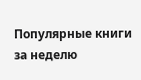Популярные книги за неделю